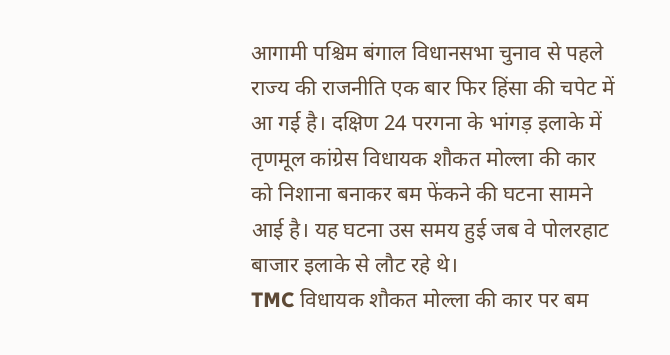आगामी पश्चिम बंगाल विधानसभा चुनाव से पहले राज्य की राजनीति एक बार फिर हिंसा की चपेट में आ गई है। दक्षिण 24 परगना के भांगड़ इलाके में तृणमूल कांग्रेस विधायक शौकत मोल्ला की कार को निशाना बनाकर बम फेंकने की घटना सामने आई है। यह घटना उस समय हुई जब वे पोलरहाट बाजार इलाके से लौट रहे थे।
TMC विधायक शौकत मोल्ला की कार पर बम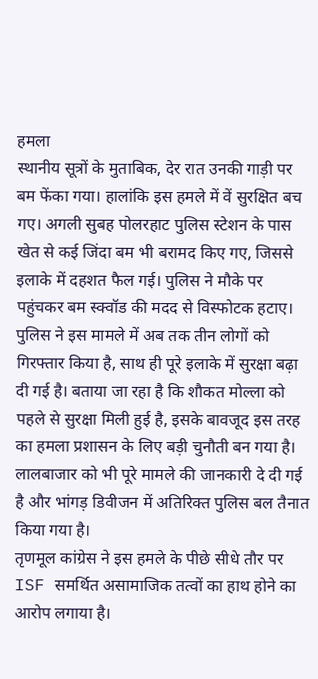हमला
स्थानीय सूत्रों के मुताबिक, देर रात उनकी गाड़ी पर बम फेंका गया। हालांकि इस हमले में वें सुरक्षित बच गए। अगली सुबह पोलरहाट पुलिस स्टेशन के पास खेत से कई जिंदा बम भी बरामद किए गए, जिससे इलाके में दहशत फैल गई। पुलिस ने मौके पर पहुंचकर बम स्क्वॉड की मदद से विस्फोटक हटाए।
पुलिस ने इस मामले में अब तक तीन लोगों को गिरफ्तार किया है, साथ ही पूरे इलाके में सुरक्षा बढ़ा दी गई है। बताया जा रहा है कि शौकत मोल्ला को पहले से सुरक्षा मिली हुई है, इसके बावजूद इस तरह का हमला प्रशासन के लिए बड़ी चुनौती बन गया है। लालबाजार को भी पूरे मामले की जानकारी दे दी गई है और भांगड़ डिवीजन में अतिरिक्त पुलिस बल तैनात किया गया है।
तृणमूल कांग्रेस ने इस हमले के पीछे सीधे तौर पर ISF समर्थित असामाजिक तत्वों का हाथ होने का आरोप लगाया है।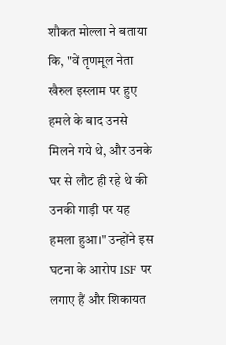शौकत मोल्ला ने बताया कि, "वें तृणमूल नेता खैरुल इस्लाम पर हुए हमले के बाद उनसे मिलने गये थे, और उनके घर से लौट ही रहे थे की उनकी गाड़ी पर यह हमला हुआ।" उन्होंने इस घटना के आरोप ISF पर लगाए हैं और शिकायत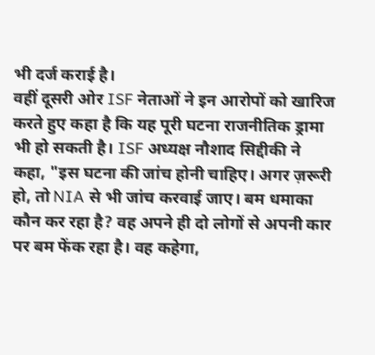भी दर्ज कराई है।
वहीं दूसरी ओर ISF नेताओं ने इन आरोपों को खारिज करते हुए कहा है कि यह पूरी घटना राजनीतिक ड्रामा भी हो सकती है। ISF अध्यक्ष नौशाद सिद्दीकी ने कहा, "इस घटना की जांच होनी चाहिए। अगर ज़रूरी हो, तो NIA से भी जांच करवाई जाए। बम धमाका कौन कर रहा है? वह अपने ही दो लोगों से अपनी कार पर बम फेंक रहा है। वह कहेगा,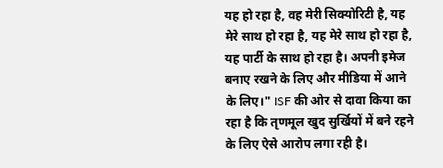यह हो रहा है, वह मेरी सिक्योरिटी है, यह मेरे साथ हो रहा है, यह मेरे साथ हो रहा है, यह पार्टी के साथ हो रहा है। अपनी इमेज बनाए रखने के लिए और मीडिया में आने के लिए।" ISF की ओर से दावा किया का रहा है कि तृणमूल खुद सुर्खियों में बने रहने के लिए ऐसे आरोप लगा रही है।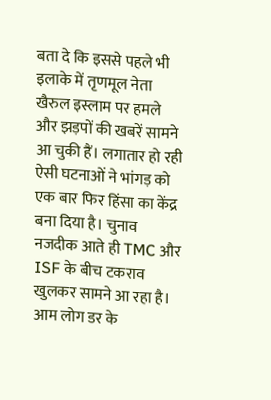बता दे कि इससे पहले भी इलाके में तृणमूल नेता खैरुल इस्लाम पर हमले और झड़पों की खबरें सामने आ चुकी हैं। लगातार हो रही ऐसी घटनाओं ने भांगड़ को एक बार फिर हिंसा का केंद्र बना दिया है। चुनाव नजदीक आते ही TMC और ISF के बीच टकराव खुलकर सामने आ रहा है। आम लोग डर के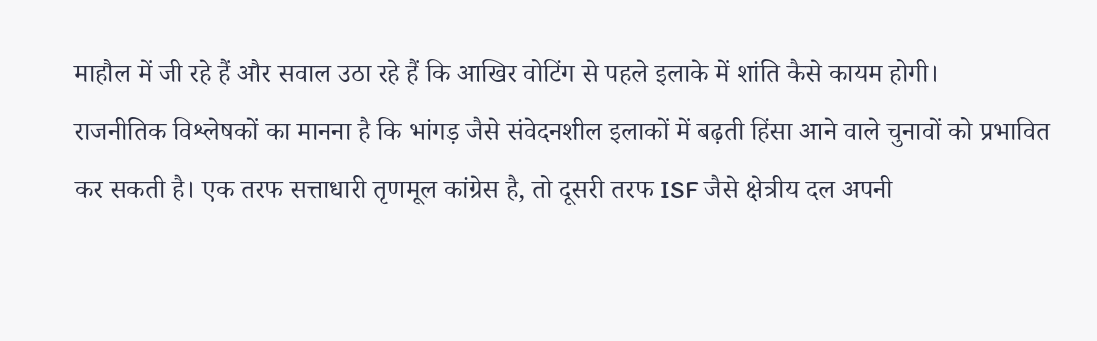माहौल में जी रहे हैं और सवाल उठा रहे हैं कि आखिर वोटिंग से पहले इलाके में शांति कैसे कायम होगी।
राजनीतिक विश्लेषकों का मानना है कि भांगड़ जैसे संवेदनशील इलाकों में बढ़ती हिंसा आने वाले चुनावों को प्रभावित कर सकती है। एक तरफ सत्ताधारी तृणमूल कांग्रेस है, तो दूसरी तरफ ISF जैसे क्षेत्रीय दल अपनी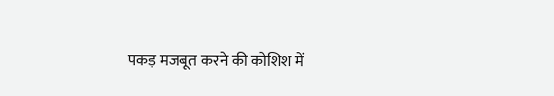पकड़ मजबूत करने की कोशिश में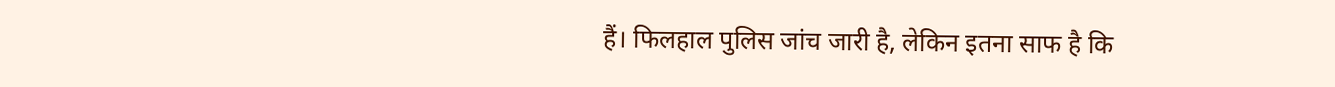हैं। फिलहाल पुलिस जांच जारी है, लेकिन इतना साफ है कि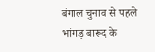बंगाल चुनाव से पहले भांगड़ बारूद के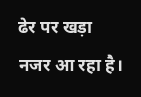ढेर पर खड़ा नजर आ रहा है।